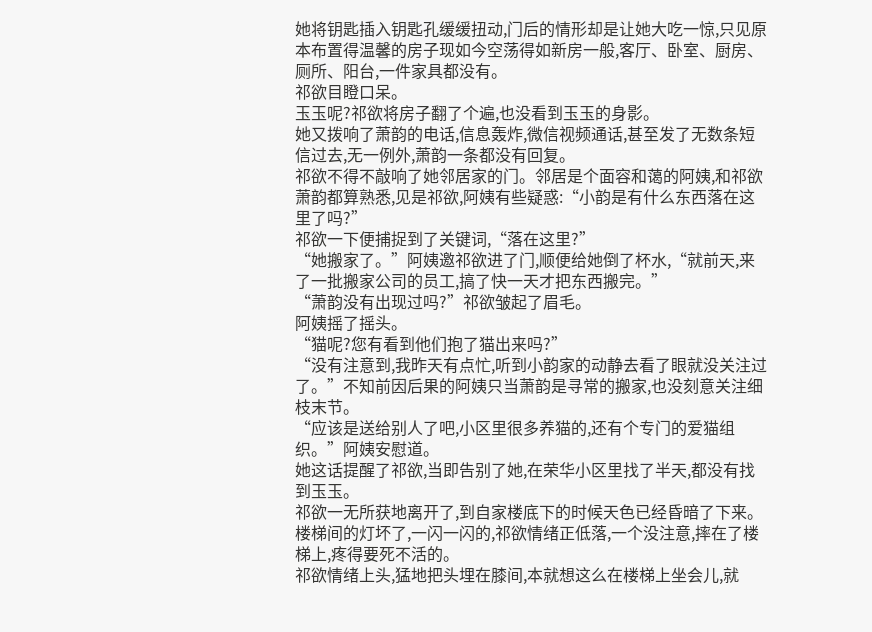她将钥匙插入钥匙孔缓缓扭动,门后的情形却是让她大吃一惊,只见原本布置得温馨的房子现如今空荡得如新房一般,客厅、卧室、厨房、厕所、阳台,一件家具都没有。
祁欲目瞪口呆。
玉玉呢?祁欲将房子翻了个遍,也没看到玉玉的身影。
她又拨响了萧韵的电话,信息轰炸,微信视频通话,甚至发了无数条短信过去,无一例外,萧韵一条都没有回复。
祁欲不得不敲响了她邻居家的门。邻居是个面容和蔼的阿姨,和祁欲萧韵都算熟悉,见是祁欲,阿姨有些疑惑:“小韵是有什么东西落在这里了吗?”
祁欲一下便捕捉到了关键词,“落在这里?”
“她搬家了。”阿姨邀祁欲进了门,顺便给她倒了杯水,“就前天,来了一批搬家公司的员工,搞了快一天才把东西搬完。”
“萧韵没有出现过吗?”祁欲皱起了眉毛。
阿姨摇了摇头。
“猫呢?您有看到他们抱了猫出来吗?”
“没有注意到,我昨天有点忙,听到小韵家的动静去看了眼就没关注过了。”不知前因后果的阿姨只当萧韵是寻常的搬家,也没刻意关注细枝末节。
“应该是送给别人了吧,小区里很多养猫的,还有个专门的爱猫组织。”阿姨安慰道。
她这话提醒了祁欲,当即告别了她,在荣华小区里找了半天,都没有找到玉玉。
祁欲一无所获地离开了,到自家楼底下的时候天色已经昏暗了下来。
楼梯间的灯坏了,一闪一闪的,祁欲情绪正低落,一个没注意,摔在了楼梯上,疼得要死不活的。
祁欲情绪上头,猛地把头埋在膝间,本就想这么在楼梯上坐会儿,就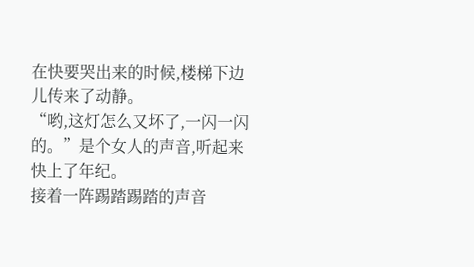在快要哭出来的时候,楼梯下边儿传来了动静。
“哟,这灯怎么又坏了,一闪一闪的。”是个女人的声音,听起来快上了年纪。
接着一阵踢踏踢踏的声音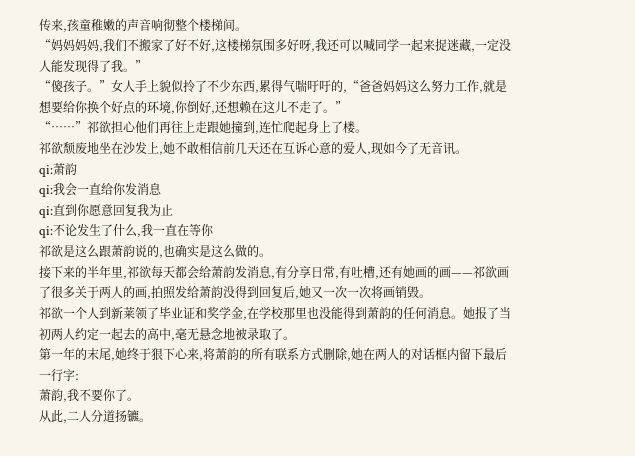传来,孩童稚嫩的声音响彻整个楼梯间。
“妈妈妈妈,我们不搬家了好不好,这楼梯氛围多好呀,我还可以喊同学一起来捉迷藏,一定没人能发现得了我。”
“傻孩子。”女人手上貌似拎了不少东西,累得气喘吁吁的,“爸爸妈妈这么努力工作,就是想要给你换个好点的环境,你倒好,还想赖在这儿不走了。”
“……”祁欲担心他们再往上走跟她撞到,连忙爬起身上了楼。
祁欲颓废地坐在沙发上,她不敢相信前几天还在互诉心意的爱人,现如今了无音讯。
qi:萧韵
qi:我会一直给你发消息
qi:直到你愿意回复我为止
qi:不论发生了什么,我一直在等你
祁欲是这么跟萧韵说的,也确实是这么做的。
接下来的半年里,祁欲每天都会给萧韵发消息,有分享日常,有吐槽,还有她画的画——祁欲画了很多关于两人的画,拍照发给萧韵没得到回复后,她又一次一次将画销毁。
祁欲一个人到新莱领了毕业证和奖学金,在学校那里也没能得到萧韵的任何消息。她报了当初两人约定一起去的高中,毫无悬念地被录取了。
第一年的末尾,她终于狠下心来,将萧韵的所有联系方式删除,她在两人的对话框内留下最后一行字:
萧韵,我不要你了。
从此,二人分道扬镳。